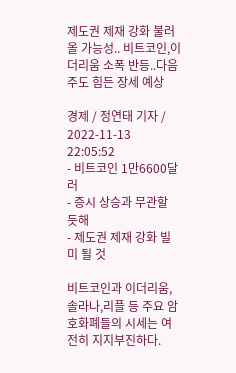제도권 제재 강화 불러올 가능성.. 비트코인,이더리움 소폭 반등..다음 주도 힘든 장세 예상

경제 / 정연태 기자 / 2022-11-13 22:05:52
- 비트코인 1만6600달러
- 증시 상승과 무관할 듯해
- 제도권 제재 강화 빌미 될 것

비트코인과 이더리움,솔라나,리플 등 주요 암호화폐들의 시세는 여전히 지지부진하다.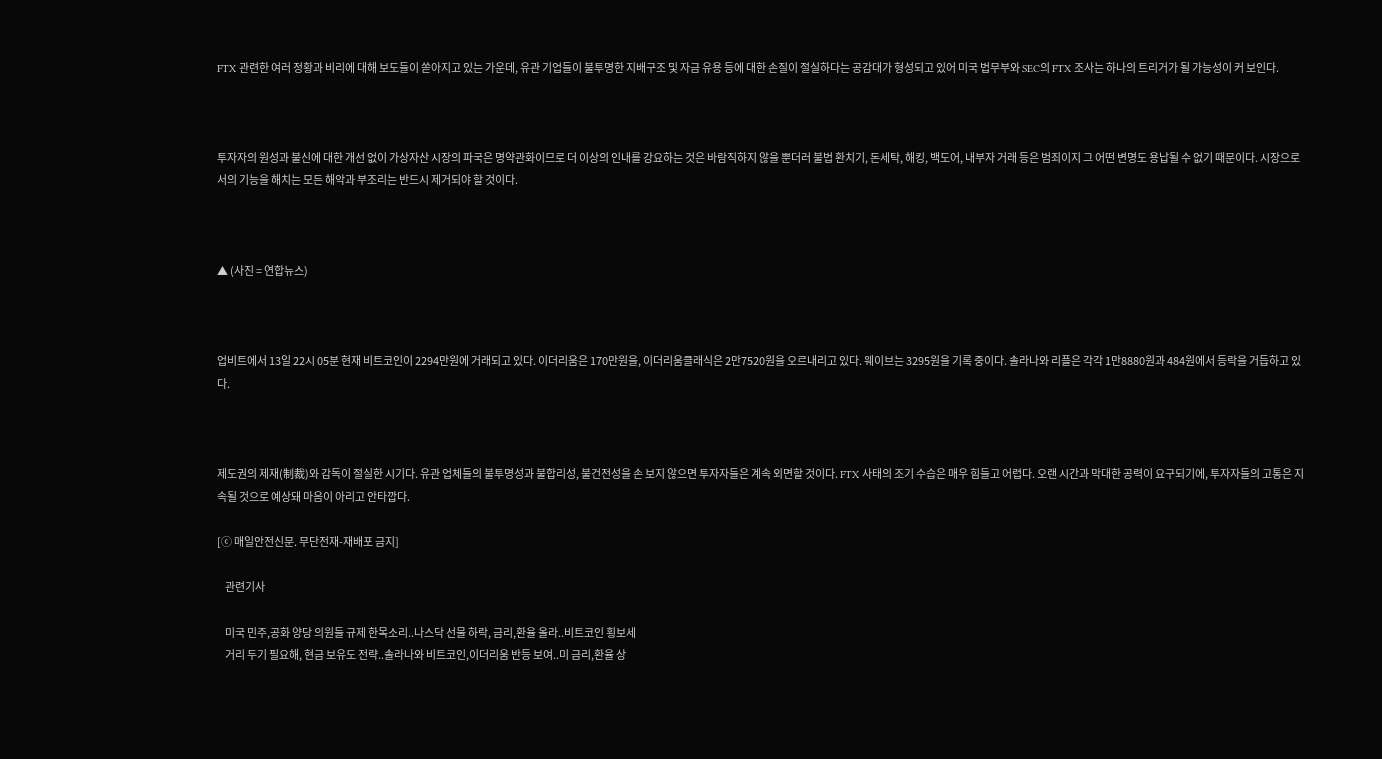FTX 관련한 여러 정황과 비리에 대해 보도들이 쏟아지고 있는 가운데, 유관 기업들이 불투명한 지배구조 및 자금 유용 등에 대한 손질이 절실하다는 공감대가 형성되고 있어 미국 법무부와 SEC의 FTX 조사는 하나의 트리거가 될 가능성이 커 보인다.



투자자의 원성과 불신에 대한 개선 없이 가상자산 시장의 파국은 명약관화이므로 더 이상의 인내를 강요하는 것은 바람직하지 않을 뿐더러 불법 환치기, 돈세탁, 해킹, 백도어, 내부자 거래 등은 범죄이지 그 어떤 변명도 용납될 수 없기 때문이다. 시장으로서의 기능을 해치는 모든 해악과 부조리는 반드시 제거되야 할 것이다.



▲ (사진 = 연합뉴스)



업비트에서 13일 22시 05분 현재 비트코인이 2294만원에 거래되고 있다. 이더리움은 170만원을, 이더리움클래식은 2만7520원을 오르내리고 있다. 웨이브는 3295원을 기록 중이다. 솔라나와 리플은 각각 1만8880원과 484원에서 등락을 거듭하고 있다.



제도권의 제재(制裁)와 감독이 절실한 시기다. 유관 업체들의 불투명성과 불합리성, 불건전성을 손 보지 않으면 투자자들은 계속 외면할 것이다. FTX 사태의 조기 수습은 매우 힘들고 어렵다. 오랜 시간과 막대한 공력이 요구되기에, 투자자들의 고통은 지속될 것으로 예상돼 마음이 아리고 안타깝다.

[ⓒ 매일안전신문. 무단전재-재배포 금지]

    관련기사

    미국 민주,공화 양당 의원들 규제 한목소리..나스닥 선물 하락, 금리,환율 올라..비트코인 횡보세
    거리 두기 필요해, 현금 보유도 전략..솔라나와 비트코인,이더리움 반등 보여..미 금리,환율 상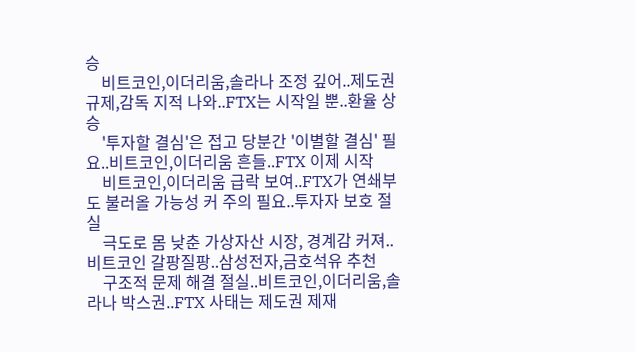승
    비트코인,이더리움,솔라나 조정 깊어..제도권 규제,감독 지적 나와..FTX는 시작일 뿐..환율 상승
    '투자할 결심'은 접고 당분간 '이별할 결심' 필요..비트코인,이더리움 흔들..FTX 이제 시작
    비트코인,이더리움 급락 보여..FTX가 연쇄부도 불러올 가능성 커 주의 필요..투자자 보호 절실
    극도로 몸 낮춘 가상자산 시장, 경계감 커져..비트코인 갈팡질팡..삼성전자,금호석유 추천
    구조적 문제 해결 절실..비트코인,이더리움,솔라나 박스권..FTX 사태는 제도권 제재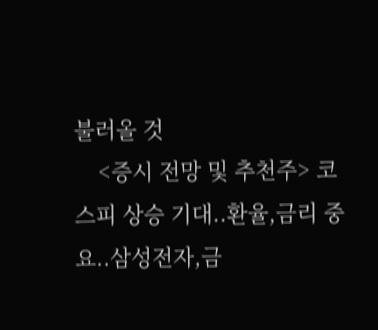불러올 것
    <증시 전망 및 추천주> 코스피 상승 기대..환율,금리 중요..삼성전자,금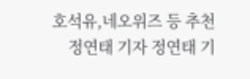호석유,네오위즈 등 추천
    정연태 기자 정연태 기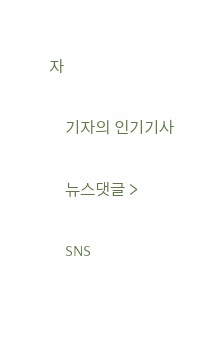자

    기자의 인기기사

    뉴스댓글 >

    SNS